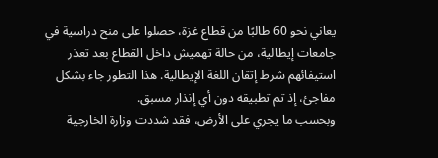يعاني نحو 60 طالبًا من قطاع غزة، حصلوا على منح دراسية في جامعات إيطالية، من حالة تهميش داخل القطاع بعد تعذر استيفائهم شرط إتقان اللغة الإيطالية. هذا التطور جاء بشكل مفاجئ، إذ تم تطبيقه دون أي إنذار مسبق.
وبحسب ما يجري على الأرض، فقد شددت وزارة الخارجية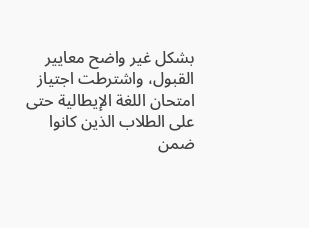بشكل غير واضح معايير القبول، واشترطت اجتياز امتحان اللغة الإيطالية حتى على الطلاب الذين كانوا ضمن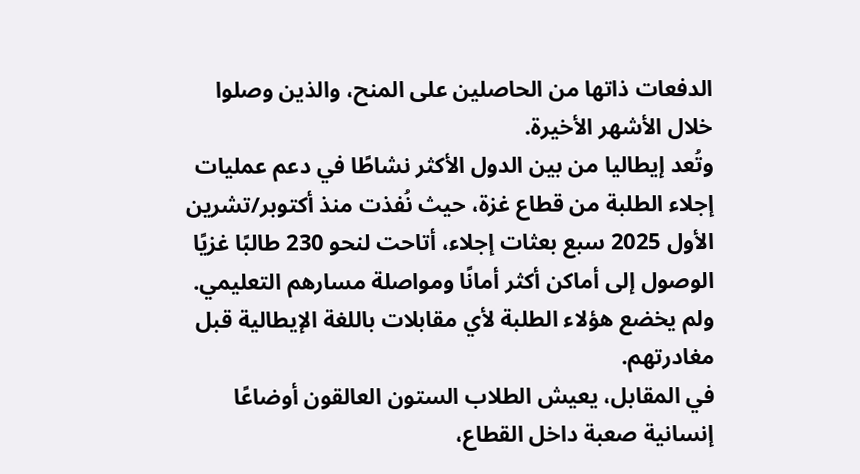الدفعات ذاتها من الحاصلين على المنح، والذين وصلوا خلال الأشهر الأخيرة.
وتُعد إيطاليا من بين الدول الأكثر نشاطًا في دعم عمليات إجلاء الطلبة من قطاع غزة، حيث نُفذت منذ أكتوبر/تشرين الأول 2025 سبع بعثات إجلاء، أتاحت لنحو 230 طالبًا غزيًا الوصول إلى أماكن أكثر أمانًا ومواصلة مسارهم التعليمي. ولم يخضع هؤلاء الطلبة لأي مقابلات باللغة الإيطالية قبل مغادرتهم.
في المقابل، يعيش الطلاب الستون العالقون أوضاعًا إنسانية صعبة داخل القطاع،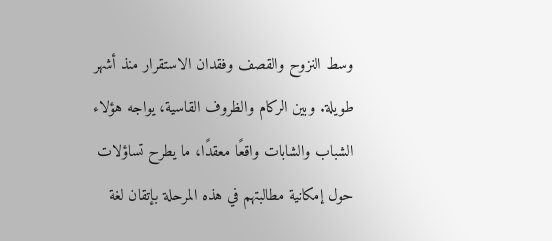وسط النزوح والقصف وفقدان الاستقرار منذ أشهر طويلة. وبين الركام والظروف القاسية، يواجه هؤلاء الشباب والشابات واقعًا معقدًا، ما يطرح تساؤلات حول إمكانية مطالبتهم في هذه المرحلة بإتقان لغة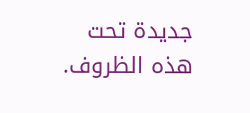جديدة تحت هذه الظروف.